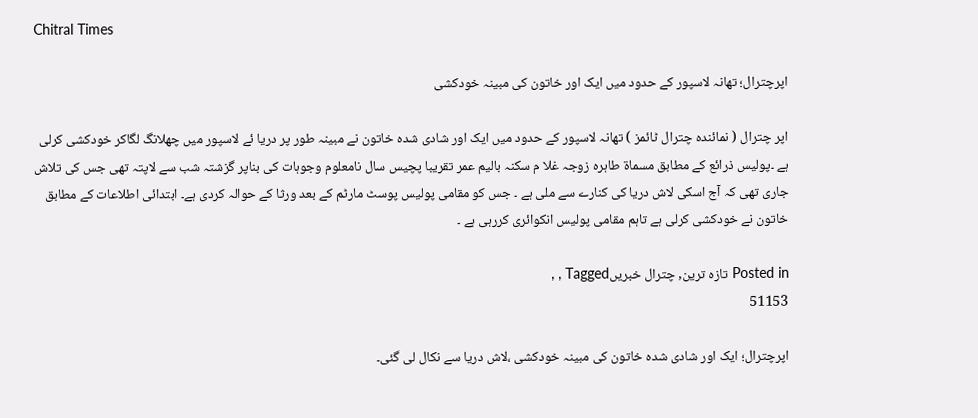Chitral Times

اپرچترال؛ تھانہ لاسپور کے حدود میں ایک اور خاتون کی مبینہ خودکشی

اپر چترال ( نمائندہ چترال ٹائمز ) تھانہ لاسپور کے حدود میں ایک اور شادی شدہ خاتون نے مبینہ طور پر دریا ئے لاسپور میں چھلانگ لگاکر خودکشی کرلی ہے ۔پولیس ذرائع کے مطابق مسماۃ طاہرہ زوجہ غلا م سکنہ بالیم عمر تقریبا پچیس سال نامعلوم وجوہات کی بناپر گزشتہ شب سے لاپتہ تھی جس کی تلاش جاری تھی کہ آج اسکی لاش دریا کی کنارے سے ملی ہے ۔ جس کو مقامی پولیس پوسٹ مارٹم کے بعد ورثا کے حوالہ کردی ہے۔ ابتدائی اطلاعات کے مطابق خاتون نے خودکشی کرلی ہے تاہم مقامی پولیس انکوائری کررہی ہے ۔

Posted in تازہ ترین, چترال خبریںTagged , ,
51153

اپرچترال؛ ایک اور شادی شدہ خاتون کی مبینہ خودکشی ،لاش دریا سے نکال لی گئی۔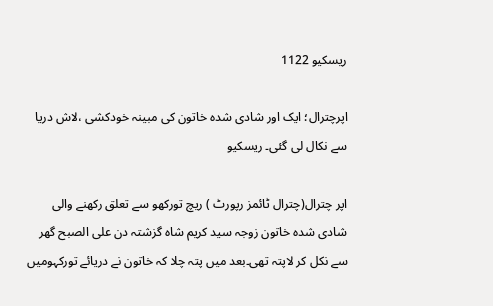ریسکیو 1122

اپرچترال؛ ایک اور شادی شدہ خاتون کی مبینہ خودکشی ،لاش دریا سے نکال لی گئی۔ ریسکیو

اپر چترال(چترال ٹائمز رپورٹ ) ریچ تورکھو سے تعلق رکھنے والی شادی شدہ خاتون زوجہ سید کریم شاہ گزشتہ دن علی الصبح گھر سے نکل کر لاپتہ تھی۔بعد میں پتہ چلا کہ خاتون نے دریائے تورکہومیں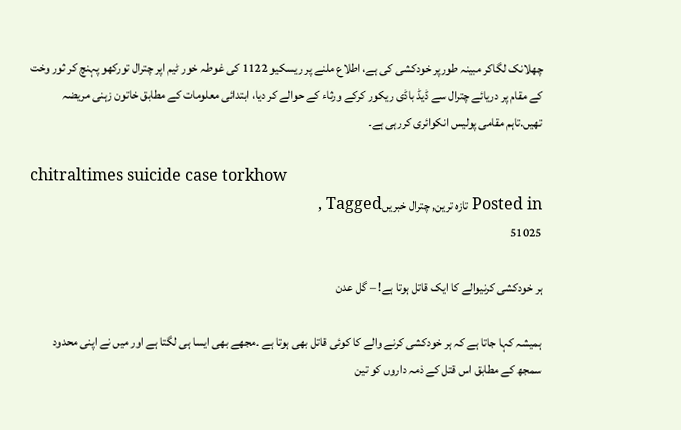چھلانک لگاکر مبینہ طورپر خودکشی کی ہے، اطلاع ملنے پر ریسکیو 1122 کی غوطہ خور ٹیم اپر چترال تورکھو پہنچ کر ثور وخت کے مقام پر دریائے چترال سے ڈیڈ باڈی ریکور کرکے ورثاء کے حوالے کر دیا، ابتدائی معلومات کے مطابق خاتون زہنی مریضہ تھیں.تاہم مقامی پولیس انکوائری کررہی ہے۔

chitraltimes suicide case torkhow
Posted in تازہ ترین, چترال خبریںTagged ,
51025

ہر خودکشی کرنیوالے کا ایک قاتل ہوتا ہے! – گل عدن

ہمیشہ کہا جاتا ہے کہ ہر خودکشی کرنے والے کا کوئی قاتل بھی ہوتا ہے ۔مجھے بھی ایسا ہی لگتا ہے اور میں نے اپنی محدود سمجھ کے مطابق اس قتل کے ذمہ داروں کو تین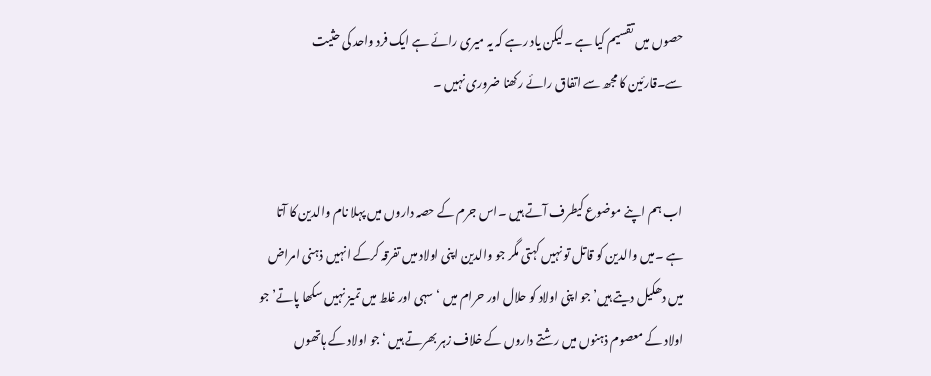حصوں میں تقسیم کیا ہے ۔لیکن یاد رہے کہ یہ میری رائے ہے ایک فرد واحد کی حثیت سے۔قارئین کا مجھ سے اتفاق رائے رکھنا ضروری نہیں ۔


اب ہم اپنے موضوع کیطرف آتے ہیں ۔اس جرم کے حصہ داروں میں پہلا نام والدین کا آتا ہے ۔میں والدین کو قاتل تو نہیں کہتی مگر جو والدین اپنی اولاد میں تفرقہ کرکے انہیں ذہنی امراض میں دھکیل دیتے ہیں’جو اپنی اولاد کو حلال اور حرام میں ‘سہی اور غلط میں تمیز نہیں سکھا پاتے’ جو اولاد کے معصوم ذہنوں میں رشتے داروں کے خلاف زہر بھرتے ہیں ‘جو اولاد کے ہاتھوں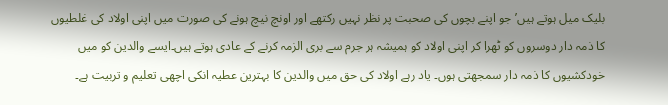بلیک میل ہوتے ہیں’جو اپنے بچوں کی صحبت پر نظر نہیں رکتھے اور اونچ نیچ ہونے کی صورت میں اپنی اولاد کی غلطیوں کا ذمہ دار دوسروں کو ٹھرا کر اپنی اولاد کو ہمیشہ ہر جرم سے بری الزمہ کرنے کے عادی ہوتے ہیں۔ایسے والدین کو میں خودکشیوں کا ذمہ دار سمجھتی ہوں۔ یاد رہے اولاد کی حق میں والدین کا بہترین عطیہ انکی اچھی تعلیم و تربیت ہے۔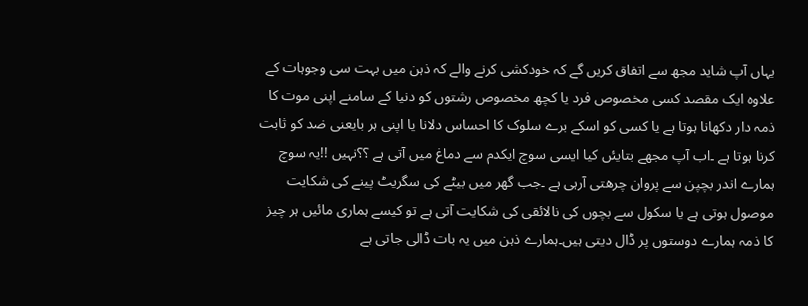یہاں آپ شاید مجھ سے اتفاق کریں گے کہ خودکشی کرنے والے کہ ذہن میں بہت سی وجوہات کے علاوہ ایک مقصد کسی مخصوص فرد یا کچھ مخصوص رشتوں کو دنیا کے سامنے اپنی موت کا ذمہ دار دکھانا ہوتا ہے یا کسی کو اسکے برے سلوک کا احساس دلانا یا اپنی ہر بایعنی ضد کو ثابت کرنا ہوتا ہے ۔اب آپ مجھے بتایئں کیا ایسی سوچ ایکدم سے دماغ میں آتی ہے ؟؟نہیں !!یہ سوچ ہمارے اندر بچپن سے پروان چرھتی آرہی ہے ۔جب گھر میں بیٹے کی سگریٹ پینے کی شکایت موصول ہوتی ہے یا سکول سے بچوں کی نالائقی کی شکایت آتی ہے تو کیسے ہماری مائیں ہر چیز کا ذمہ ہمارے دوستوں پر ڈال دیتی ہیں۔ہمارے ذہن میں یہ بات ڈالی جاتی ہے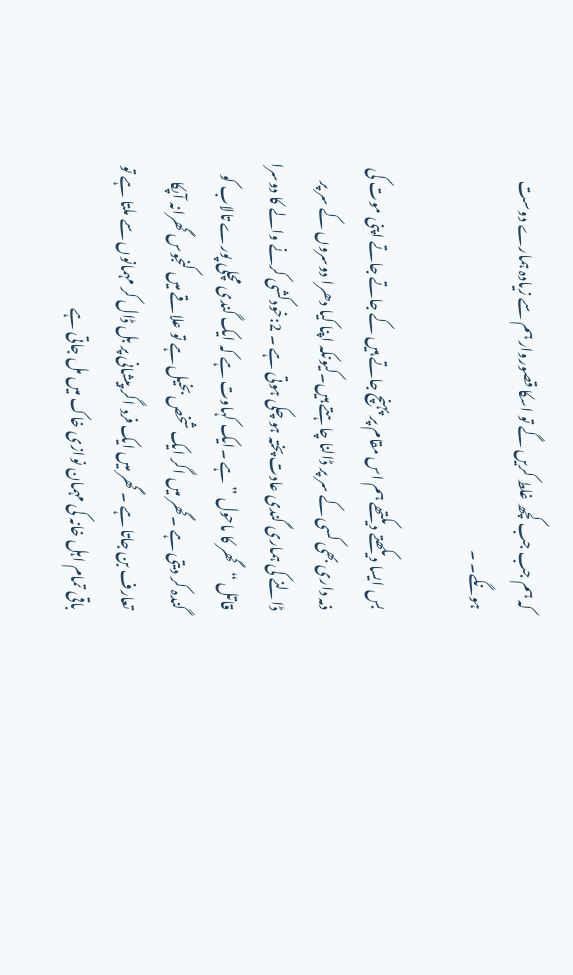کہ ہم جب جب کچھ غلط کریں گے تو اسکا قصوروار ہم سے زیادہ ہمارے دوست ہونگے۔ ۔

بس ایسا دیکھتے دیکتھے ہم اس مقام پر پہنچ جاتے ہیں کے جاتے جاتے اپنی موت کی ذمہ داری بھی کسی کے سر پر ڈالنا چاہتے ہیں۔کیونکہ اپنا کیا دھرا دوسروں کے سر پر ڈالنے کی ہماری گندی عادت پختہ ہو چکی ہوتی ہے ۔ 2:خودکشی کرنے والے کا دوسرا قاتل “گھر کا ماحول ” ہے ۔ایک کہاوت ہے کہ ایک گندی مچلی پورے تالاب کو گندہ کر دیتی ہے ۔گھر میں اگر ایک شخص بخیل ہے تو علاقے میں کنجوس گھرانہ آپکا تعارف بن جاتا ہے ۔ گھر میں ایک فرد اگر پیشانی پر بل ڈال کر مہمانوں سے ملتا ہے تو باقی تمام اہل خانہ کی مہمان نوازی خاک میں مل جاتی ہے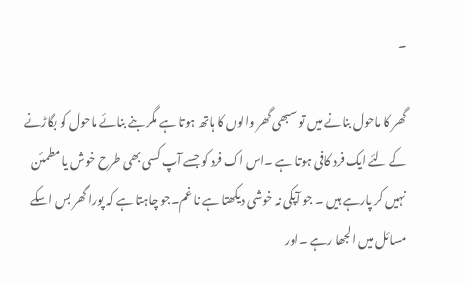۔

گھر کا ماحول بنانے میں تو سبھی گھر والوں کا ہاتھ ہوتا ہے مگر بنے بنائے ماحول کو بگاڑنے کے لئے ایک فرد کافی ہوتا ہے ۔اس اک فرد کو جسے آپ کسی بھی طرح خوش یا مطمئن نہیں کر پارہے ہیں ۔ جو آپکی نہ خوشی دیکھتا ہے نا غم۔جو چاہتا ہے کہ پورا گھر بس اسکے مسائل میں الجھا رہے ۔اور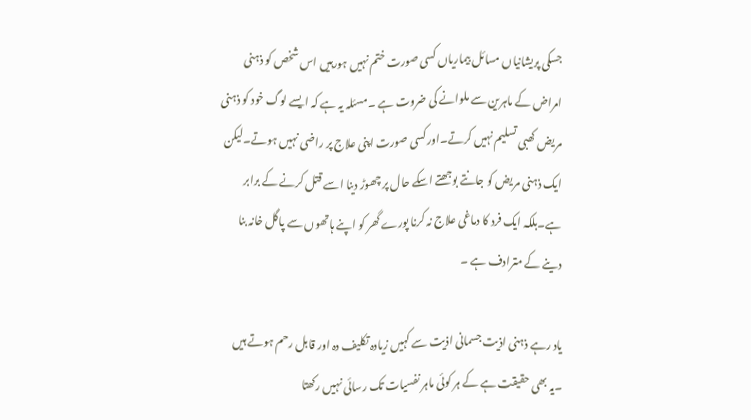جسکی پریشانیاں مسائل بیماریاں کسی صورت ختم نہیں ہورہیں اس شخص کو ذہنی امراض کے ماہرین سے ملوانے کی ضروت ہے ۔مسئلہ یہ ہے کہ ایسے لوگ خود کو ذہنی مریض کھبی تسلیم نہیں کرتے۔اور کسی صورت اپنی علاج پر راضی نہیں ہوتے۔لیکن ایک ذہنی مریض کو جانتے بوجھتے اسکے حال پر چھوڑ دینا اسے قتل کرنے کے برابر ہے۔بلکہ ایک فرد کا دماغی علاج نہ کرنا پورے گھر کو اپنے ہاتھوں سے پاگل خانہ بنا دینے کے مترادف ہے ۔

یاد رہے ذہنی اذیت جسمانی اذیت سے کہیں زیادہ تکلیف دہ اور قابل رحم ہوتے ہیں ۔یہ بھی حقیقت ہے کے ہر کوئی ماہر نفسیات تک رسائی نہیں رکھتا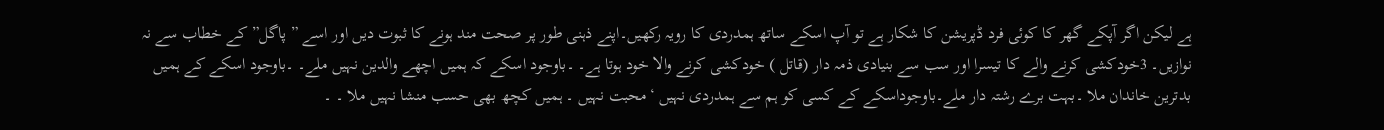ہے لیکن اگر آپکے گھر کا کوئی فرد ڈپریشن کا شکار ہے تو آپ اسکے ساتھ ہمدردی کا رویہ رکھیں۔اپنے ذہنی طور پر صحت مند ہونے کا ثبوت دیں اور اسے ” پاگل” کے خطاب سے نہ نوازیں۔ 3خودکشی کرنے والے کا تیسرا اور سب سے بنیادی ذمہ دار (قاتل ) خودکشی کرنے والا خود ہوتا ہے۔ ۔باوجود اسکے کہ ہمیں اچھے والدین نہیں ملے۔ ۔باوجود اسکے کے ہمیں بدترین خاندان ملا ۔بہت برے رشتہ دار ملے۔باوجوداسکے کے کسی کو ہم سے ہمدردی نہیں ‘محبت نہیں ۔ ہمیں کچھ بھی حسب منشا نہیں ملا ۔ ۔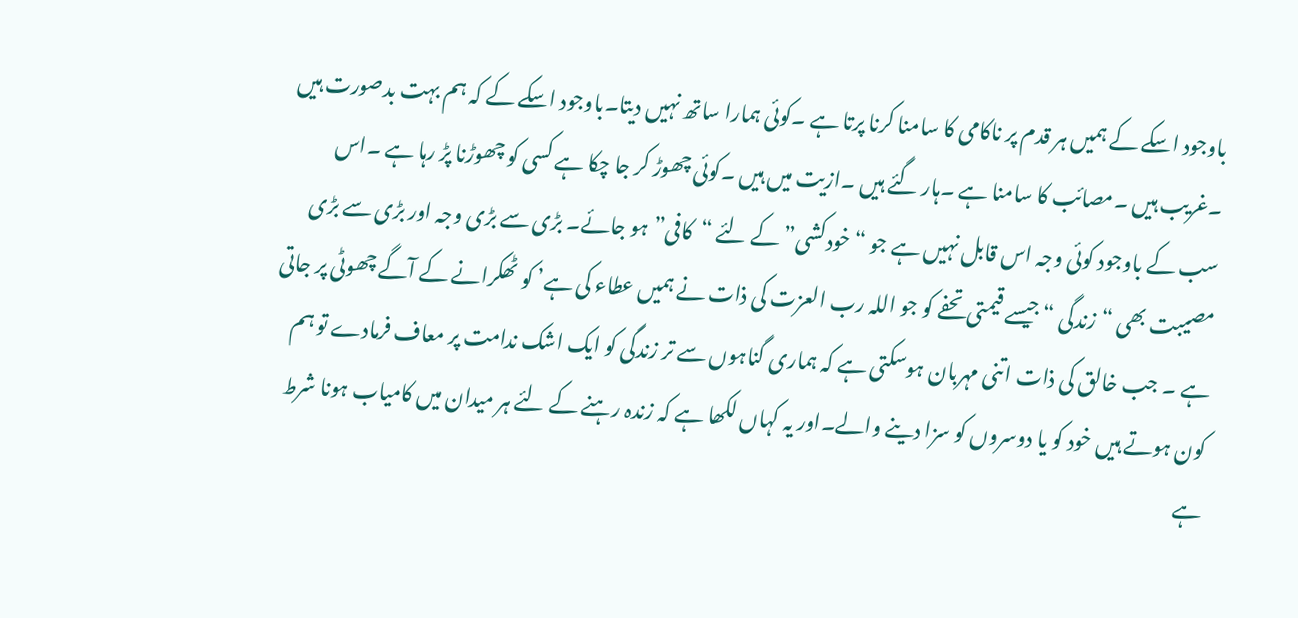باوجود اسکے کے ہمیں ہر قدم پر ناکامی کا سامنا کرنا پرتا ہے ۔کوئی ہمارا ساتھ نہیں دیتا۔باوجود اسکے کے کہ ہم بہت بدصورت ہیں ۔غریب ہیں ۔مصائب کا سامنا ہے ۔ہار گئے ہیں ۔ازیت میں ہیں ۔کوئی چھوڑ کر جا چکا ہے کسی کو چھوڑنا پڑ رہا ہے ۔اس سب کے باوجود کوئی وجہ اس قابل نہیں ہے جو “خودکشی” کے لئے “کافی”ہو جائے۔ بڑی سے بڑی وجہ اور بڑی سے بڑی مصیبت بھی “زندگی “جیسے قیمتی تحفے کو جو اللہ رب العزت کی ذات نے ہمیں عطاء کی ہے’ کو ٹھکرانے کے آگے چھوٹی پر جاتی ہے ۔ جب خالق کی ذات اتنی مہربان ہوسکتی ہے کہ ہماری گناہوں سے تر زندگی کو ایک اشک ندامت پر معاف فرمادے تو ہم کون ہوتے ہیں خود کو یا دوسروں کو سزا دینے والے۔اور یہ کہاں لکھا ہے کہ زندہ رہنے کے لئے ہر میدان میں کامیاب ہونا شرط ہے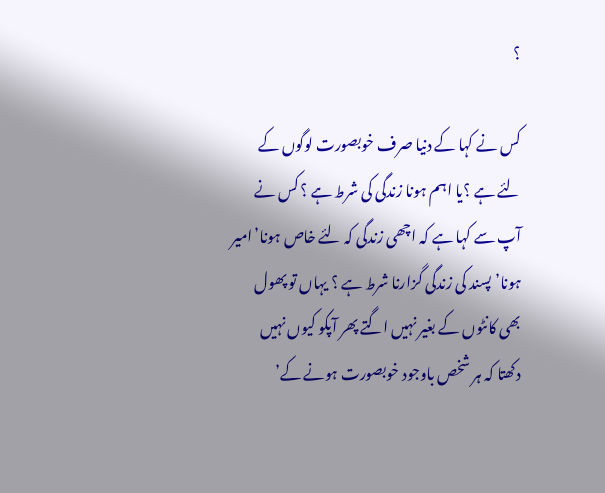؟

کس نے کہا کے دنیا صرف خوبصورت لوگوں کے لئے ہے ؟یا اہم ہونا زندگی کی شرط ہے ؟ کس نے آپ سے کہا ہے کہ اچھی زندگی کہ لئے خاص ہونا’امیر ہونا’پسند کی زندگی گزارنا شرط ہے ؟ یہاں تو پھول بھی کانٹوں کے بغیر نہیں اگتے پھر آپکو کیوں نہیں دکھتا کہ ہر شخص باوجود خوبصورت ہونے کے’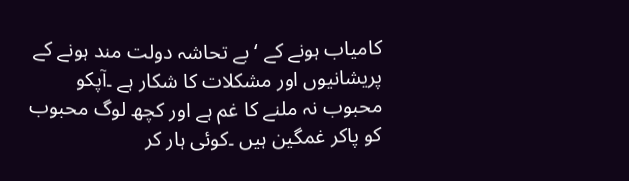کامیاب ہونے کے ‘ بے تحاشہ دولت مند ہونے کے پریشانیوں اور مشکلات کا شکار ہے ۔آپکو محبوب نہ ملنے کا غم ہے اور کچھ لوگ محبوب کو پاکر غمگین ہیں ۔کوئی ہار کر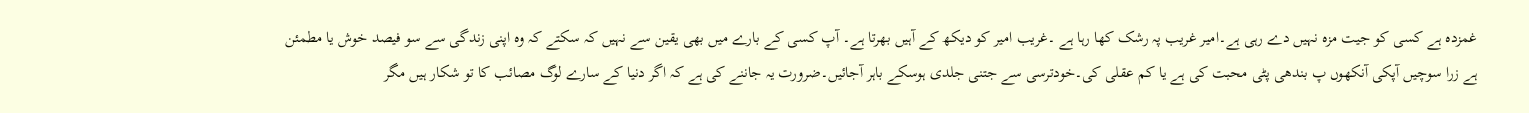غمزدہ ہے کسی کو جیت مزہ نہیں دے رہی ہے۔امیر غریب پہ رشک کھا رہا ہے ۔غریب امیر کو دیکھ کے آہیں بھرتا ہے۔ آپ کسی کے بارے میں بھی یقین سے نہیں کہ سکتے کہ وہ اپنی زندگی سے سو فیصد خوش یا مطمئن ہے زرا سوچیں آپکی آنکھوں پ بندھی پٹی محبت کی ہے یا کم عقلی کی۔خودترسی سے جتنی جلدی ہوسکے باہر آجائیں۔ضرورت یہ جاننے کی ہے کہ اگر دنیا کے سارے لوگ مصائب کا تو شکار ہیں مگر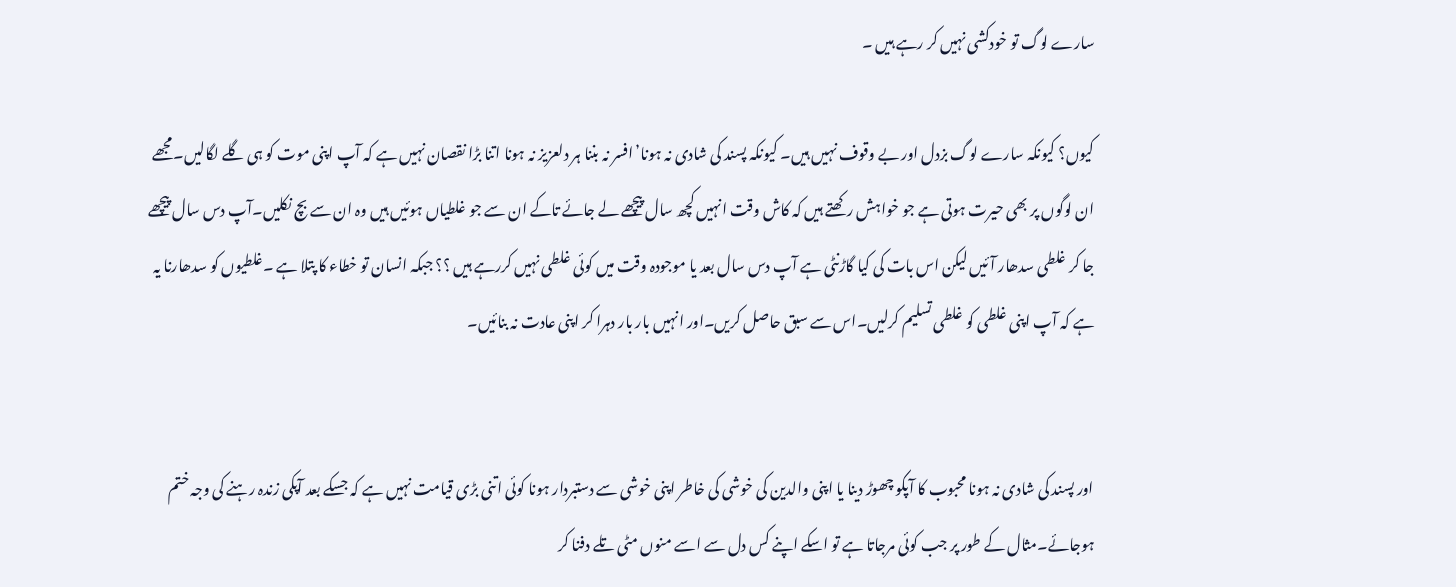سارے لوگ تو خودکشی نہیں کر رہے ہیں ۔

کیوں؟ کیونکہ سارے لوگ بزدل اور بے وقوف نہیں ہیں۔ کیونکہ پسند کی شادی نہ ہونا’افسر نہ بننا ہر دلعزیز نہ ہونا اتنا بڑا نقصان نہیں ہے کہ آپ اپنی موت کو ہی گلے لگالیں۔مجھے ان لوگوں پر بھی حیرت ہوتی ہے جو خواہش رکھتے ہیں کہ کاش وقت انہیں کچھ سال پیچھے لے جائے تاکے ان سے جو غلطیاں ہوئیں ہیں وہ ان سے بچ نکلیں۔آپ دس سال پیچھے جا کر غلطی سدھار آئیں لیکن اس بات کی کیا گاڑنٹی ہے آپ دس سال بعد یا موجودہ وقت میں کوئی غلطی نہیں کررہے ہیں ؟؟ جبکہ انسان تو خطاء کا پتلا ہے ۔غلطیوں کو سدھارنا یہ ہے کہ آپ اپنی غلطی کو غلطی تسلیم کرلیں۔اس سے سبق حاصل کریں۔اور انہیں بار بار دہرا کر اپنی عادت نہ بنائیں۔


اور پسند کی شادی نہ ہونا محبوب کا آپکو چھوڑ دینا یا اپنی والدین کی خوشی کی خاطر اپنی خوشی سے دستبردار ہونا کوئی اتنی بڑی قیامت نہیں ہے کہ جسکے بعد آپکی زندہ رہنے کی وجہ ختم ہوجائے۔مثال کے طور پر جب کوئی مرجاتا ہے تو اسکے اپنے کس دل سے اسے منوں مٹی تلے دفنا کر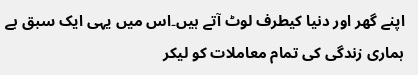اپنے گھر اور دنیا کیطرف لوٹ آتے ہیں۔اس میں یہی ایک سبق ہے ہماری زندگی کی تمام معاملات کو لیکر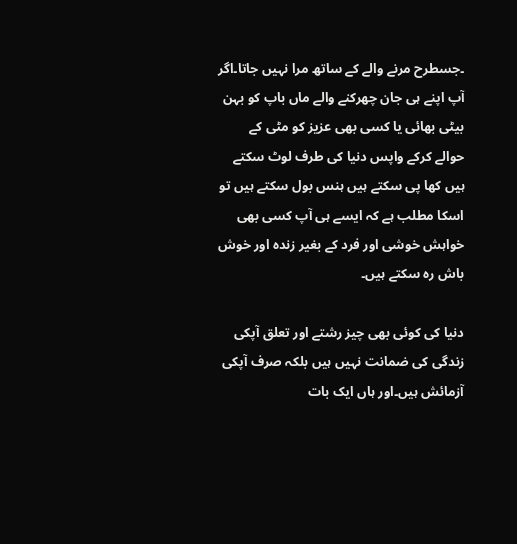۔جسطرح مرنے والے کے ساتھ مرا نہیں جاتا۔اگر آپ اپنے ہی جان چھرکنے والے ماں باپ کو بہن بیٹی بھائی یا کسی بھی عزیز کو مٹی کے حوالے کرکے واپس دنیا کی طرف لوٹ سکتے ہیں کھا پی سکتے ہیں ہنس بول سکتے ہیں تو اسکا مطلب ہے کہ ایسے ہی آپ کسی بھی خواہش خوشی اور فرد کے بغیر زندہ اور خوش باش رہ سکتے ہیں۔

دنیا کی کوئی بھی چیز رشتے اور تعلق آپکی زندگی کی ضمانت نہیں ہیں بلکہ صرف آپکی آزمائش ہیں۔اور ہاں ایک بات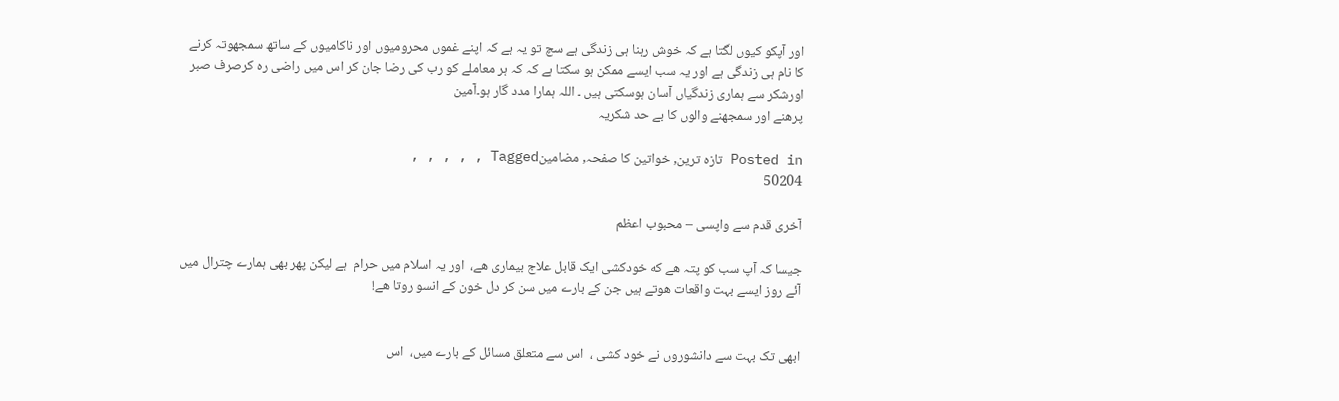اور آپکو کیوں لگتا ہے کہ خوش رہنا ہی زندگی ہے سچ تو یہ ہے کہ اپنے غموں محرومیوں اور ناکامیوں کے ساتھ سمجھوتہ کرنے کا نام ہی زندگی ہے اور یہ سب ایسے ممکن ہو سکتا ہے کہ کہ ہر معاملے کو رب کی رضا جان کر اس میں راضی رہ کرصرف صبر اورشکر سے ہماری زندگیاں آسان ہوسکتی ہیں ۔ اللہ ہمارا مدد گار ہو۔آمین
پرھنے اور سمجھنے والوں کا بے حد شکریہ

Posted in تازہ ترین, خواتین کا صفحہ, مضامینTagged , , , , ,
50204

آخری قدم سے واپسی – محبوب اعظم

جیسا کہ آپ سب کو پتہ هے که خودکشی ایک قابل علاج بیماری هے،  اور یہ اسلام میں حرام  ہے لیکن پھر بھی ہمارے چترال میں آئے روز ایسے بہت واقعات هوتے ہیں جن کے بارے میں سن کر دل خون کے انسو روتا هے!


ابھی تک بہت سے دانشوروں نے خود کشی ،  اس سے متعلق مسائل کے بارے میں،  اس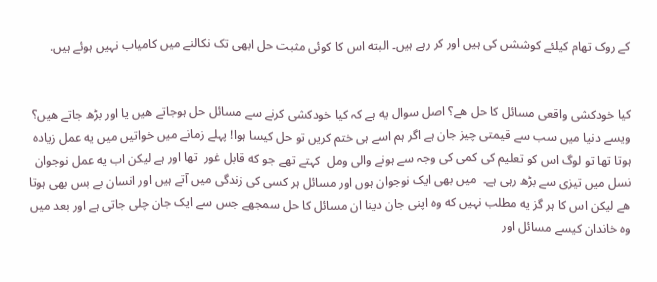کے روک تھام کیلئے کوششں کی ہیں اور کر رہے ہیں۔ البته اس کا کوئی مثبت حل ابھی تک نکالنے میں کامیاب نہیں ہوئے ہیں.


کیا خودکشی واقعی مسائل کا حل هے؟ اصل سوال یه ہے کہ کیا خودکشی کرنے سے مسائل حل ہوجاتے هیں یا اور بڑھ جاتے هیں؟ ویسے دنیا میں سب سے قیمتی چیز جان ہے اگر ہم اسے ہی ختم کریں تو حل کیسا ہوا! پہلے زمانے میں خواتیں میں یه عمل زیاده ہوتا تھا تو لوگ اس کو تعلیم کی کمی کی وجہ سے ہونے والی ومل  کہتے تھے جو که قابل غور  تھا اور ہے لیکن اب یه عمل نوجوان نسل میں تیزی سے بڑھ رہی ہے۔  میں بھی ایک نوجوان ہوں اور مسائل ہر کسی کی زندگی میں آتے ہیں اور انسان بے بس بھی ہوتا هے لیکن اس کا ہر گز یه مطلب نہیں که وه اپنی جان دینا ان مسائل کا حل سمجھے جس سے ایک جان چلی جاتی ہے اور بعد میں وہ خاندان کیسے مسائل اور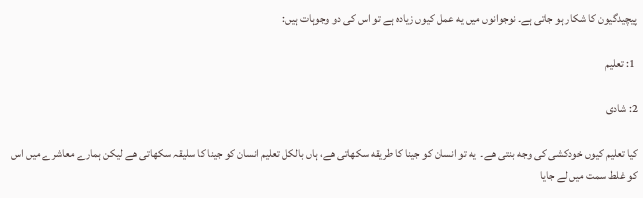پیچیدگیون کا شکار ہو جاتی ہے۔ نوجوانوں میں یه عمل کیوں زیاده ہے تو اس کی دو وجوہات ہیں:

 1: تعلیم

2: شادی

کیا تعلیم کیوں خودکشی کی وجه بنتی هے۔  یه تو انسان کو جینا کا طریقه سکھاتی هے، ہاں بالکل تعلیم انسان کو جینا کا سلیقہ سکھاتی هے لیکن ہمارے معاشرے میں اس کو غلط سمت میں لے جایا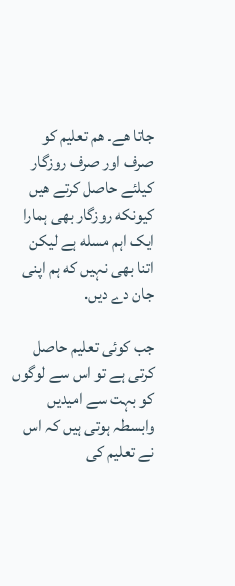جاتا هے۔ هم تعلیم کو صرف اور صرف روزگار کیلئے حاصل کرتے هیں کیونکه روزگار بھی ہمارا ایک اہم مسله ہے لیکن اتنا بھی نہیں که ہم اپنی جان دے دیں.

جب کوئی تعلیم حاصل کرتی ہے تو اس سے لوگوں کو بہت سے امیدیں وابسطہ ہوتی ہیں کہ اس نے تعلیم کی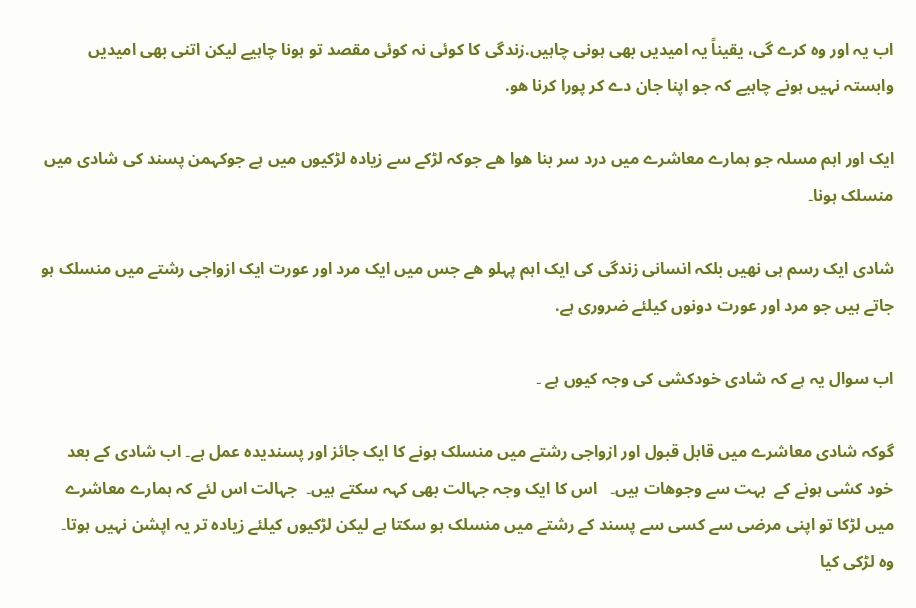اب یہ اور وہ کرے گی، یقیناً یہ امیدیں بھی ہونی چاہیں.زندگی کا کوئی نہ کوئی مقصد تو ہونا چاہیے لیکن اتنی بھی امیدیں وابستہ نہیں ہونے چاہیے کہ جو اپنا جان دے کر پورا کرنا هو.

ایک اور اہم مسلہ جو ہمارے معاشرے میں درد سر بنا هوا هے جوکہ لڑکے سے زیادہ لڑکیوں میں ہے جوکہمن پسند کی شادی میں منسلک ہونا۔

شادی ایک رسم ہی نهیں بلکہ انسانی زندگی کی ایک اہم پہلو هے جس میں ایک مرد اور عورت ایک ازواجی رشتے میں منسلک ہو جاتے ہیں جو مرد اور عورت دونوں کیلئے ضروری ہے.

اب سوال یہ ہے کہ شادی خودکشی کی وجہ کیوں ہے ۔

گوکہ شادی معاشرے میں قابل قبول اور ازواجی رشتے میں منسلک ہونے کا ایک جائز اور پسندیدہ عمل ہے۔ اب شادی کے بعد خود کشی ہونے کے  بہت سے وجوهات ہیں۔   اس کا ایک وجہ جہالت بھی کہہ سکتے ہیں۔  جہالت اس لئے کہ ہمارے معاشرے میں لڑکا تو اپنی مرضی سے کسی سے پسند کے رشتے میں منسلک ہو سکتا ہے لیکن لڑکیوں کیلئے زیاده تر یہ اپشن نہیں ہوتا۔  وه لڑکی کیا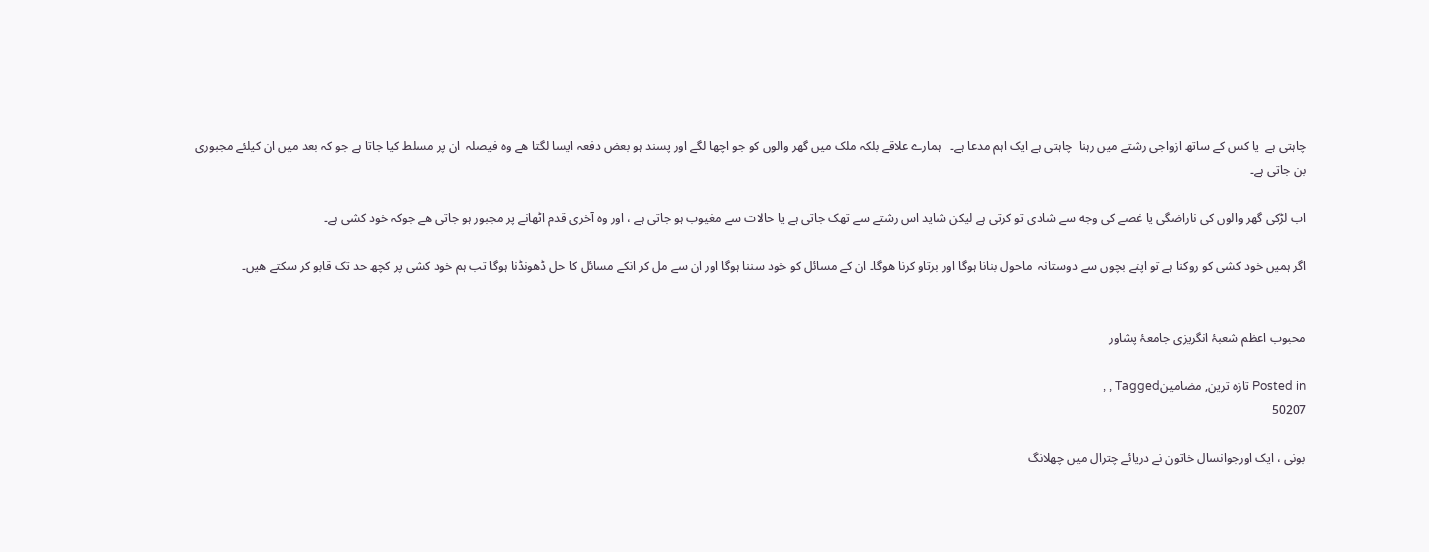چاہتی ہے  یا کس کے ساتھ ازواجی رشتے میں رہنا  چاہتی ہے ایک اہم مدعا ہے۔   ہمارے علاقے بلکہ ملک میں گھر والوں کو جو اچھا لگے اور پسند ہو بعض دفعہ ایسا لگتا هے وه فیصلہ  ان پر مسلط کیا جاتا ہے جو کہ بعد میں ان کیلئے مجبوری بن جاتی ہے۔

اب لڑکی گھر والوں کی ناراضگی یا غصے کی وجه سے شادی تو کرتی ہے لیکن شاید اس رشتے سے تھک جاتی ہے یا حالات سے مغیوب ہو جاتی ہے ، اور وه آخری قدم اٹھانے پر مجبور ہو جاتی هے جوکہ خود کشی ہے۔

اگر ہمیں خود کشی کو روکنا ہے تو اپنے بچوں سے دوستانہ  ماحول بنانا ہوگا اور برتاو کرنا هوگا۔ ان کے مسائل کو خود سننا ہوگا اور ان سے مل کر انکے مسائل کا حل ڈھونڈنا ہوگا تب ہم خود کشی پر کچھ حد تک قابو کر سکتے هیں۔


محبوب اعظم شعبۂ انگریزی جامعۂ پشاور

Posted in تازہ ترین, مضامینTagged , ,
50207

بونی ، ایک اورجوانسال خاتون نے دریائے چترال میں چھلانگ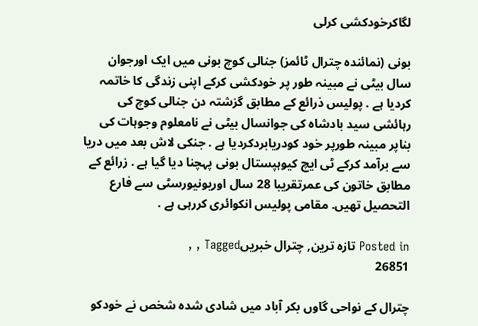لگاکرخودکشی کرلی

بونی (نمائندہ چترال ٹائمز) جنالی کوچ بونی میں ایک اورجوان سال بیٹی نے مبینہ طور پر خودکشی کرکے اپنی زندگی کا خاتمہ کردیا ہے . پولیس ذرائع کے مطابق گزشتہ دن جنالی کوچ کی رہائشی سید بادشاہ کی جوانسال بیٹی نے نامعلوم وجوہات کی بناپر مبینہ طورپر خود کودریابردکردیا ہے . جنکی لاش بعد میں دریا سے برآمد کرکے ٹی ایچ کیوہپستال بونی پہچنا دیا گیا ہے . زرائع کے مطابق خاتون کی عمرتقریبا 28 سال اوریونیورسٹی سے فارع التحصیل تھیں. مقامی پولیس انکوائری کررہی ہے .

Posted in تازہ ترین, چترال خبریںTagged , ,
26851

چترال کے نواحی گاوں بکر آباد میں شادی شدہ شخص نے خودکو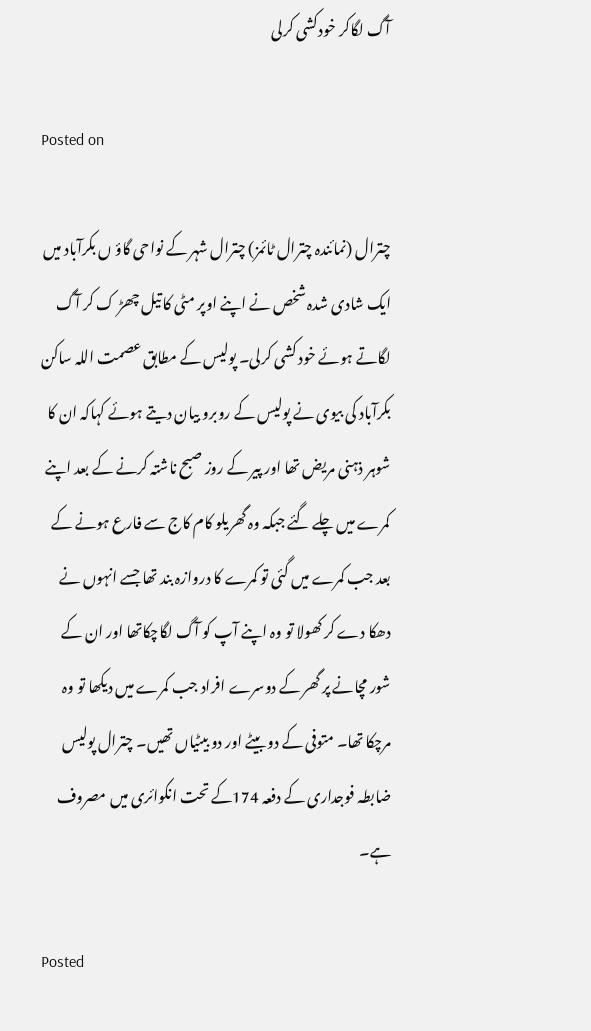آگ لگاکر خودکشی کرلی

Posted on

چترال (نمائندہ چترال ٹائمز) چترال شہر کے نواحی گاؤ ں بکرآباد میں ایک شادی شدہ شخص نے اپنے اوپر مٹی کا تیل چھڑ ک کر آگ لگاتے ہوئے خود کشی کرلی۔ پولیس کے مطابق عصمت اللہ ساکن بکرآباد کی بیوی نے پولیس کے روبرو بیان دیتے ہوئے کہاکہ ان کا شوہر ذہنی مریض تھا اور پیر کے روز صبح ناشتہ کرنے کے بعد اپنے کمرے میں چلے گئے جبکہ وہ گھریلو کام کاج سے فارع ہونے کے بعد جب کمرے میں گئی تو کمرے کا دروازہ بند تھا جسے انہوں نے دھکا دے کر کھولا تو وہ اپنے آپ کو آگ لگاچکاتھا اور ان کے شور مچانے پر گھر کے دوسرے افراد جب کمرے میں دیکھا تو وہ مرچکا تھا۔ متوفی کے دو بیٹے اور دو بیٹیاں تھیں۔ چترال پولیس ضابطہ فوجداری کے دفعہ 174کے تحت انکوائری میں مصروف ہے۔

Posted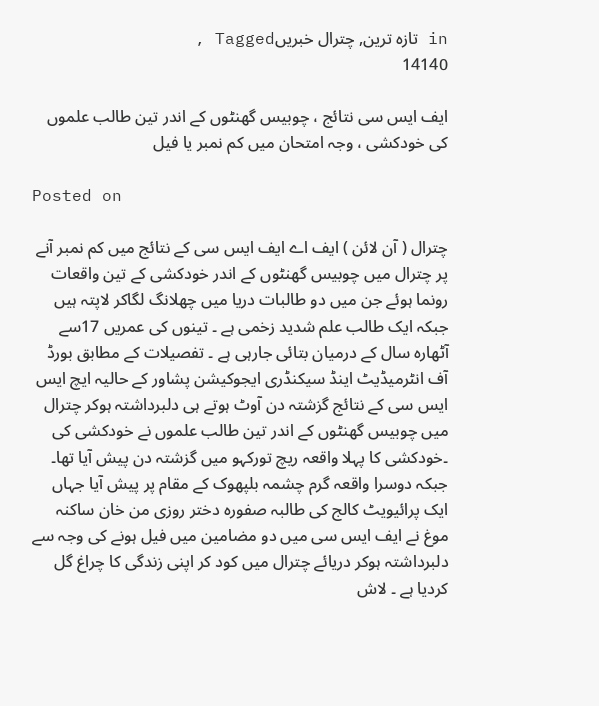in تازہ ترین, چترال خبریںTagged ,
14140

ایف ایس سی نتائج ، چوبیس گھنٹوں کے اندر تین طالب علموں کی خودکشی ، وجہ امتحان میں کم نمبر یا فیل

Posted on

چترال ( آن لائن ) ایف اے ایف ایس سی کے نتائج میں کم نمبر آنے پر چترال میں چوبیس گھنٹوں کے اندر خودکشی کے تین واقعات رونما ہوئے جن میں دو طالبات دریا میں چھلانگ لگاکر لاپتہ ہیں جبکہ ایک طالب علم شدید زخمی ہے ۔ تینوں کی عمریں 17سے آٹھارہ سال کے درمیان بتائی جارہی ہے ۔ تفصیلات کے مطابق بورڈ آف انٹرمیڈیٹ اینڈ سیکنڈری ایجوکیشن پشاور کے حالیہ ایچ ایس ایس سی کے نتائج گزشتہ دن آوٹ ہوتے ہی دلبرداشتہ ہوکر چترال میں چوبیس گھنٹوں کے اندر تین طالب علموں نے خودکشی کی ۔خودکشی کا پہلا واقعہ ریچ تورکہو میں گزشتہ دن پیش آیا تھا۔ جبکہ دوسرا واقعہ گرم چشمہ بلپھوک کے مقام پر پیش آیا جہاں ایک پرائیویٹ کالج کی طالبہ صفورہ دختر روزی من خان ساکنہ موغ نے ایف ایس سی میں دو مضامین میں فیل ہونے کی وجہ سے دلبرداشتہ ہوکر دریائے چترال میں کود کر اپنی زندگی کا چراغ گل کردیا ہے ۔ لاش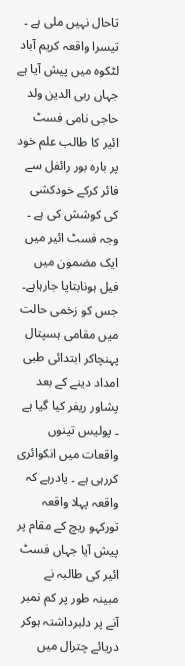تاحال نہیں ملی ہے ۔ تیسرا واقعہ کریم آباد لٹکوہ میں پیش آیا ہے جہاں ربی الدین ولد حاجی نامی فسٹ ائیر کا طالب علم خود پر بارہ بور رائفل سے فائر کرکے خودکشی کی کوشش کی ہے ۔ وجہ فسٹ ائیر میں ایک مضمون میں فیل ہونابتایا جارہاہے۔ جس کو زخمی حالت میں مقامی ہسپتال پہنچاکر ابتدائی طبی امداد دینے کے بعد پشاور ریفر کیا گیا ہے ۔ پولیس تینوں واقعات میں انکوائری کررہی ہے ۔ یادرہے کہ واقعہ پہلا واقعہ تورکہو ریچ کے مقام پر پیش آیا جہاں فسٹ ائیر کی طالبہ نے مبینہ طور پر کم نمبر آنے پر دلبرداشتہ ہوکر دریائے چترال میں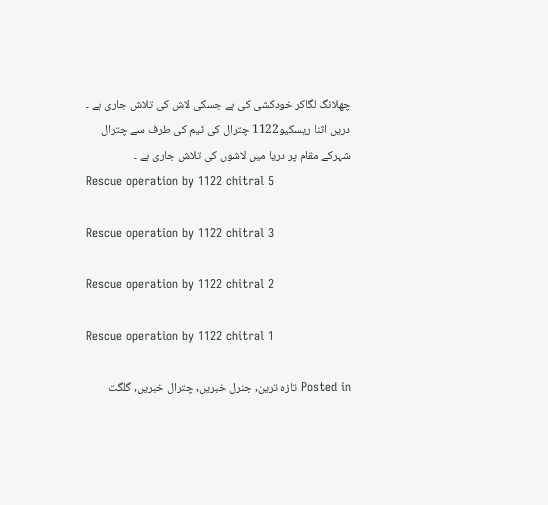چھلانگ لگاکر خودکشی کی ہے جسکی لاش کی تلاش جاری ہے ۔
دریں اثنا ریسکیو1122 چترال کی ٹیم کی طرف سے چترال شہرکے مقام پر دریا میں لاشوں کی تلاش جاری ہے ۔
Rescue operation by 1122 chitral 5

Rescue operation by 1122 chitral 3

Rescue operation by 1122 chitral 2

Rescue operation by 1122 chitral 1

Posted in تازہ ترین, جنرل خبریں, چترال خبریں, گلگت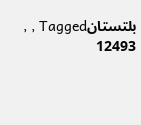بلتستانTagged , ,
12493